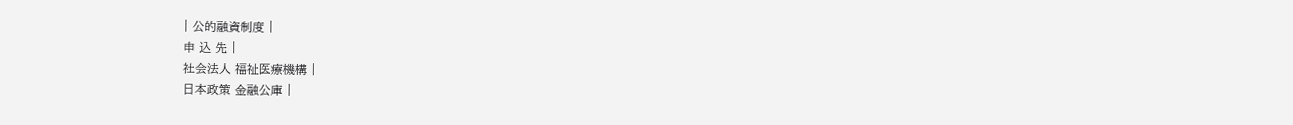| 公的融資制度 |
申 込 先 |
社会法人 福祉医療機構 |
日本政策 金融公庫 |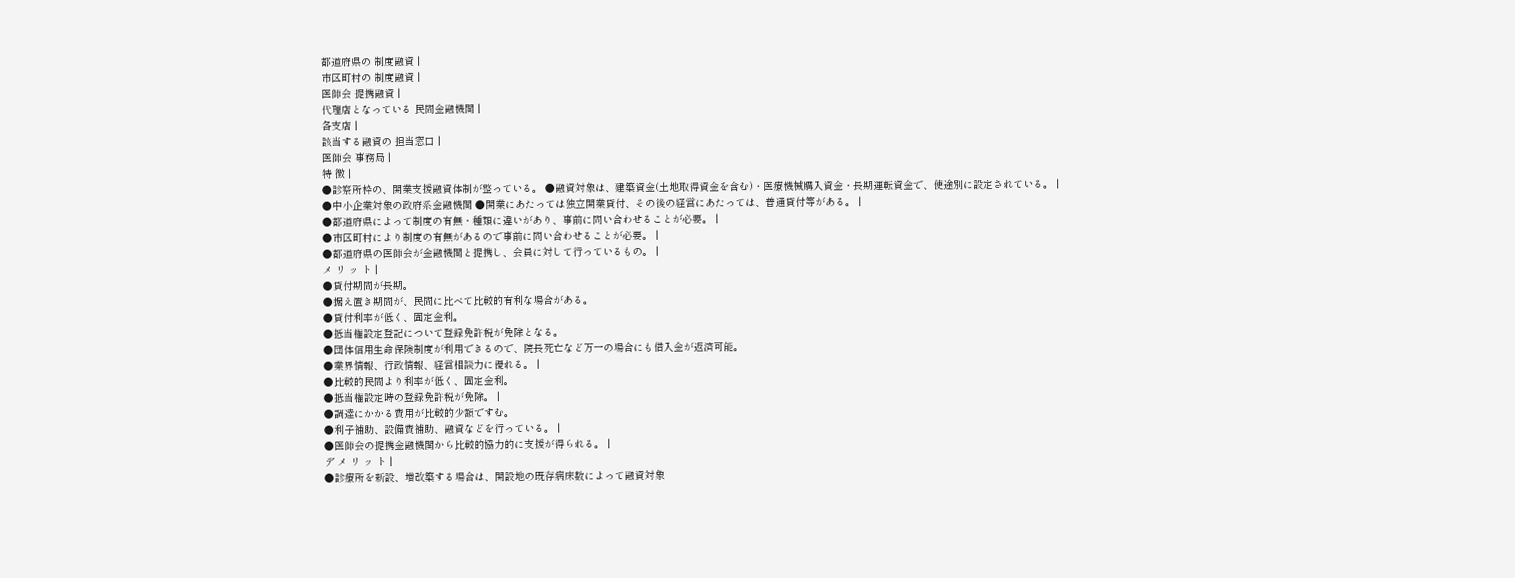都道府県の 制度融資 |
市区町村の 制度融資 |
医師会 提携融資 |
代理店となっている 民間金融機関 |
各支店 |
該当する融資の 担当窓口 |
医師会 事務局 |
特 徴 |
●診察所枠の、開業支援融資体制が整っている。 ●融資対象は、建築資金(土地取得資金を含む)・医療機械購入資金・長期運転資金で、使途別に設定されている。 |
●中小企業対象の政府系金融機関 ●開業にあたっては独立開業貸付、その後の経営にあたっては、普通貸付等がある。 |
●都道府県によって制度の有無・種類に違いがあり、事前に問い合わせることが必要。 |
●市区町村により制度の有無があるので事前に問い合わせることが必要。 |
●都道府県の医師会が金融機関と提携し、会員に対して行っているもの。 |
メ リ ッ ト |
●貸付期間が長期。
●据え置き期間が、民間に比べて比較的有利な場合がある。
●貸付利率が低く、固定金利。
●抵当権設定登記について登録免許税が免除となる。
●団体信用生命保険制度が利用できるので、院長死亡など万一の場合にも借入金が返済可能。
●業界情報、行政情報、経営相談力に優れる。 |
●比較的民間より利率が低く、固定金利。
●抵当権設定時の登録免許税が免除。 |
●調達にかかる費用が比較的少額ですむ。
●利子補助、設備費補助、融資などを行っている。 |
●医師会の提携金融機関から比較的協力的に支援が得られる。 |
デ メ リ ッ ト |
●診療所を新設、増改築する場合は、開設地の既存病床数によって融資対象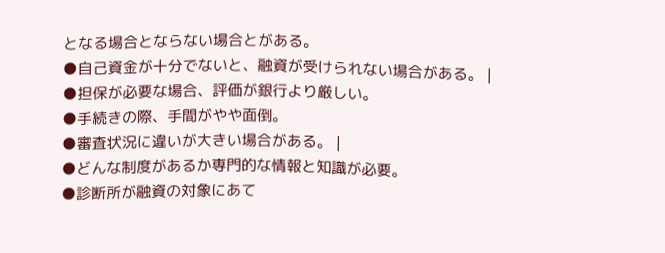となる場合とならない場合とがある。
●自己資金が十分でないと、融資が受けられない場合がある。 |
●担保が必要な場合、評価が銀行より厳しい。
●手続きの際、手間がやや面倒。
●審査状況に違いが大きい場合がある。 |
●どんな制度があるか専門的な情報と知識が必要。
●診断所が融資の対象にあて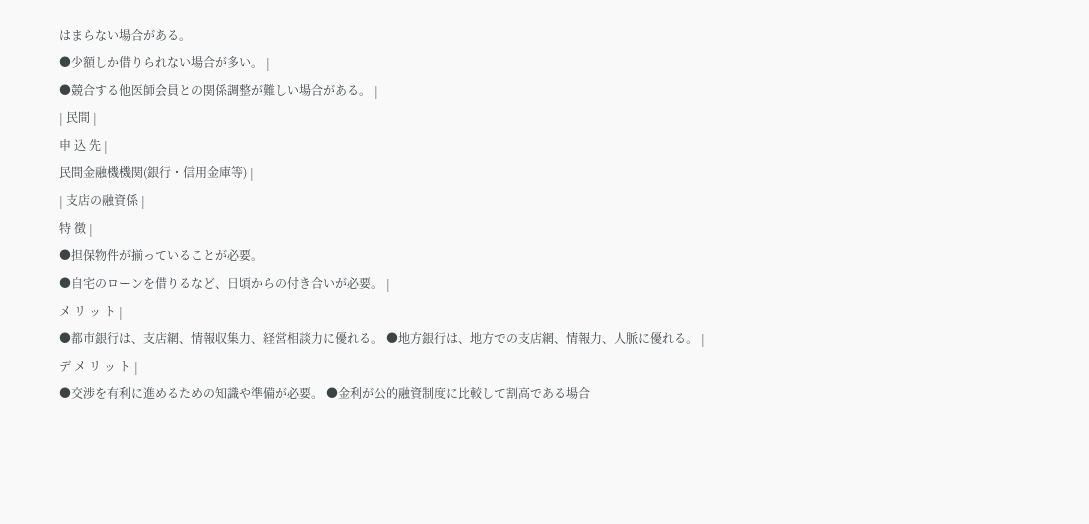はまらない場合がある。
●少額しか借りられない場合が多い。 |
●競合する他医師会員との関係調整が難しい場合がある。 |
| 民間 |
申 込 先 |
民間金融機機関(銀行・信用金庫等) |
| 支店の融資係 |
特 徴 |
●担保物件が揃っていることが必要。
●自宅のローンを借りるなど、日頃からの付き合いが必要。 |
メ リ ッ ト |
●都市銀行は、支店網、情報収集力、経営相談力に優れる。 ●地方銀行は、地方での支店網、情報力、人脈に優れる。 |
デ メ リ ッ ト |
●交渉を有利に進めるための知識や準備が必要。 ●金利が公的融資制度に比較して割高である場合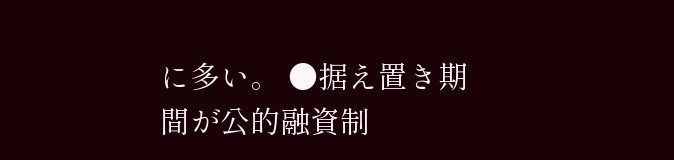に多い。 ●据え置き期間が公的融資制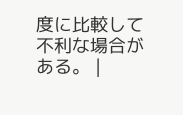度に比較して不利な場合がある。 |